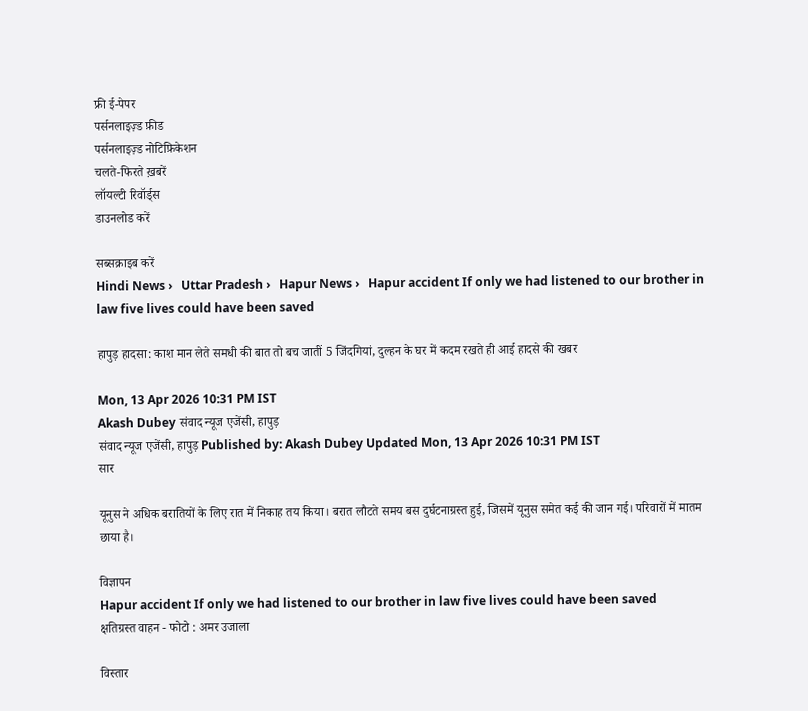फ्री ई-पेपर
पर्सनलाइज़्ड फ़ीड
पर्सनलाइज़्ड नोटिफ़िकेशन
चलते-फिरते ख़बरें
लॉयल्टी रिवॉर्ड्स
डाउनलोड करें

सब्सक्राइब करें
Hindi News ›   Uttar Pradesh ›   Hapur News ›   Hapur accident If only we had listened to our brother in law five lives could have been saved

हापुड़ हादसा: काश मान लेते समधी की बात तो बच जातीं 5 जिंदगियां, दुल्हन के घर में कदम रखते ही आई हादसे की खबर

Mon, 13 Apr 2026 10:31 PM IST
Akash Dubey संवाद न्यूज एजेंसी, हापुड़
संवाद न्यूज एजेंसी, हापुड़ Published by: Akash Dubey Updated Mon, 13 Apr 2026 10:31 PM IST
सार

यूनुस ने अधिक बरातियों के लिए रात में निकाह तय किया। बरात लौटते समय बस दुर्घटनाग्रस्त हुई, जिसमें यूनुस समेत कई की जान गई। परिवारों में मातम छाया है।

विज्ञापन
Hapur accident If only we had listened to our brother in law five lives could have been saved
क्षतिग्रस्त वाहन - फोटो : अमर उजाला

विस्तार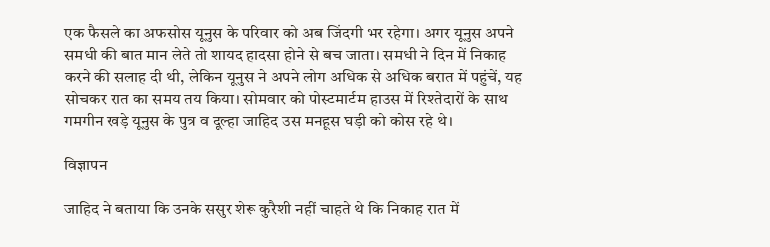एक फैसले का अफसोस यूनुस के परिवार को अब जिंदगी भर रहेगा। अगर यूनुस अपने समधी की बात मान लेते तो शायद हादसा होने से बच जाता। समधी ने दिन में निकाह करने की सलाह दी थी, लेकिन यूनुस ने अपने लोग अधिक से अधिक बरात में पहुंचें, यह सोचकर रात का समय तय किया। सोमवार को पोस्टमार्टम हाउस में रिश्तेदारों के साथ गमगीन खड़े यूनुस के पुत्र व दूल्हा जाहिद उस मनहूस घड़ी को कोस रहे थे।

विज्ञापन

जाहिद ने बताया कि उनके ससुर शेरू कुरैशी नहीं चाहते थे कि निकाह रात में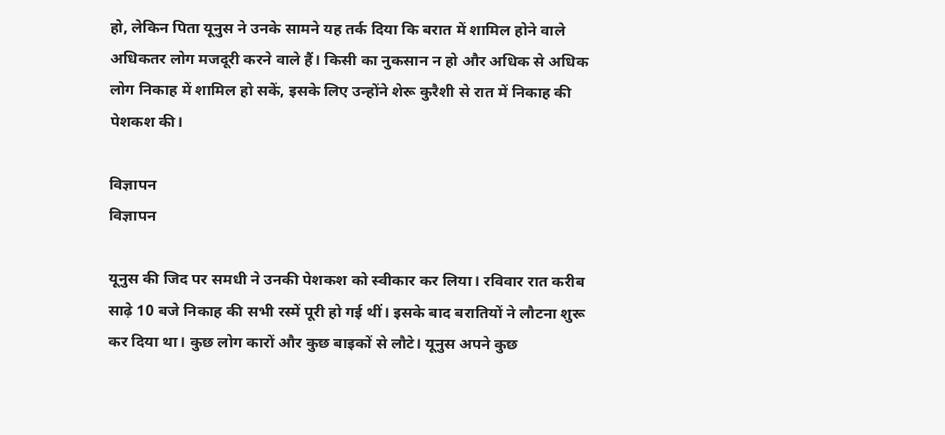हो, लेकिन पिता यूनुस ने उनके सामने यह तर्क दिया कि बरात में शामिल होने वाले अधिकतर लोग मजदूरी करने वाले हैं। किसी का नुकसान न हो और अधिक से अधिक लोग निकाह में शामिल हो सकें, इसके लिए उन्होंने शेरू कुरैशी से रात में निकाह की पेशकश की।

विज्ञापन
विज्ञापन

यूनुस की जिद पर समधी ने उनकी पेशकश को स्वीकार कर लिया। रविवार रात करीब साढ़े 10 बजे निकाह की सभी रस्में पूरी हो गई थीं। इसके बाद बरातियों ने लौटना शुरू कर दिया था। कुछ लोग कारों और कुछ बाइकों से लौटे। यूनुस अपने कुछ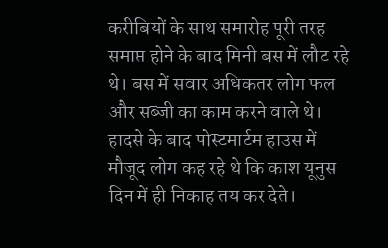करीबियों के साथ समारोह पूरी तरह समाप्त होने के बाद मिनी बस में लौट रहे थे। बस में सवार अधिकतर लोग फल और सब्जी का काम करने वाले थे। हादसे के बाद पोस्टमार्टम हाउस में मौजूद लोग कह रहे थे कि काश यूनुस दिन में ही निकाह तय कर देते।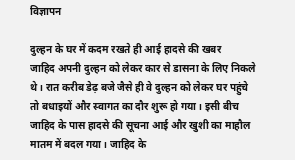विज्ञापन

दुल्हन के घर में कदम रखते ही आई हादसे की खबर
जाहिद अपनी दुल्हन को लेकर कार से डासना के लिए निकले थे। रात करीब डेढ़ बजे जैसे ही वे दुल्हन को लेकर घर पहुंचे तो बधाइयों और स्वागत का दौर शुरू हो गया। इसी बीच जाहिद के पास हादसे की सूचना आई और खुशी का माहौल मातम में बदल गया। जाहिद के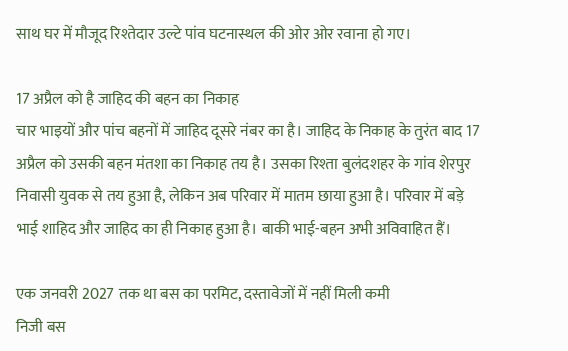साथ घर में मौजूद रिश्तेदार उल्टे पांव घटनास्थल की ओर ओर रवाना हो गए।

17 अप्रैल को है जाहिद की बहन का निकाह
चार भाइयों और पांच बहनों में जाहिद दूसरे नंबर का है। जाहिद के निकाह के तुरंत बाद 17 अप्रैल को उसकी बहन मंतशा का निकाह तय है। उसका रिश्ता बुलंदशहर के गांव शेरपुर निवासी युवक से तय हुआ है, लेकिन अब परिवार में मातम छाया हुआ है। परिवार में बड़े भाई शाहिद और जाहिद का ही निकाह हुआ है। बाकी भाई-बहन अभी अविवाहित हैं।

एक जनवरी 2027 तक था बस का परमिट, दस्तावेजों में नहीं मिली कमी
निजी बस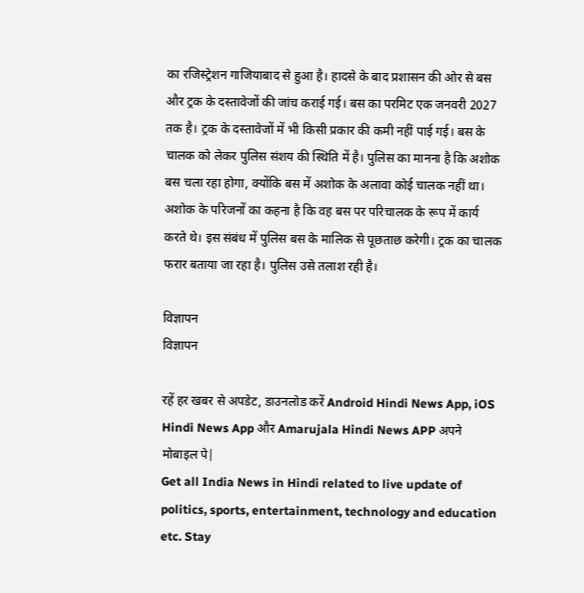का रजिस्ट्रेशन गाजियाबाद से हुआ है। हादसे के बाद प्रशासन की ओर से बस और ट्रक के दस्तावेजों की जांच कराई गई। बस का परमिट एक जनवरी 2027 तक है। ट्रक के दस्तावेजों में भी किसी प्रकार की कमी नहीं पाई गई। बस के चालक को लेकर पुलिस संशय की स्थिति में है। पुलिस का मानना है कि अशोक बस चला रहा होगा, क्योंकि बस में अशोक के अलावा कोई चालक नहीं था। अशोक के परिजनों का कहना है कि वह बस पर परिचालक के रूप में कार्य करते थे। इस संबंध में पुलिस बस के मालिक से पूछताछ करेगी। ट्रक का चालक फरार बताया जा रहा है। पुलिस उसे तलाश रही है।

विज्ञापन
विज्ञापन

रहें हर खबर से अपडेट, डाउनलोड करें Android Hindi News App, iOS Hindi News App और Amarujala Hindi News APP अपने मोबाइल पे|
Get all India News in Hindi related to live update of politics, sports, entertainment, technology and education etc. Stay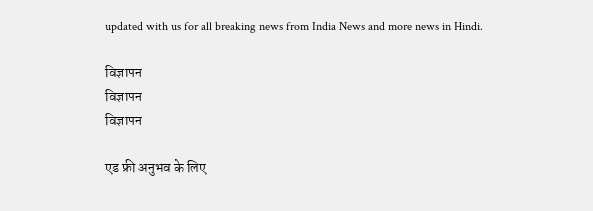updated with us for all breaking news from India News and more news in Hindi.

विज्ञापन
विज्ञापन
विज्ञापन

एड फ्री अनुभव के लिए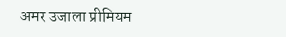अमर उजाला प्रीमियम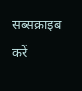सब्सक्राइब करें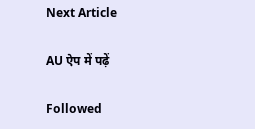Next Article

AU ऐप में पढ़ें

Followed